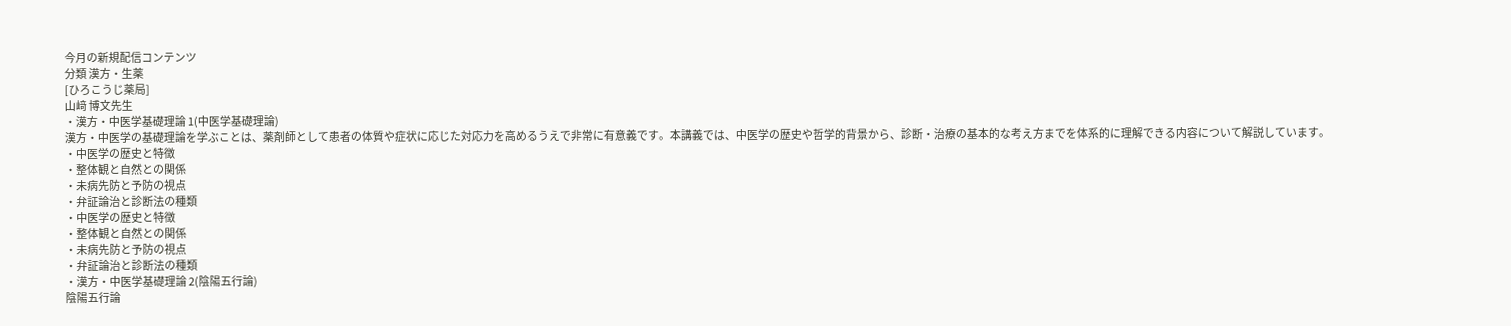今月の新規配信コンテンツ
分類 漢方・生薬
[ひろこうじ薬局]
山﨑 博文先生
・漢方・中医学基礎理論 1(中医学基礎理論)
漢方・中医学の基礎理論を学ぶことは、薬剤師として患者の体質や症状に応じた対応力を高めるうえで非常に有意義です。本講義では、中医学の歴史や哲学的背景から、診断・治療の基本的な考え方までを体系的に理解できる内容について解説しています。
・中医学の歴史と特徴
・整体観と自然との関係
・未病先防と予防の視点
・弁証論治と診断法の種類
・中医学の歴史と特徴
・整体観と自然との関係
・未病先防と予防の視点
・弁証論治と診断法の種類
・漢方・中医学基礎理論 2(陰陽五行論)
陰陽五行論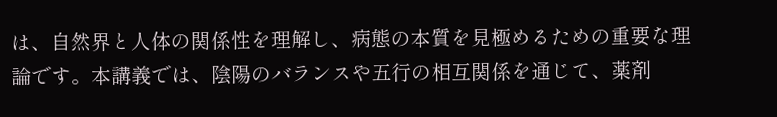は、自然界と人体の関係性を理解し、病態の本質を見極めるための重要な理論です。本講義では、陰陽のバランスや五行の相互関係を通じて、薬剤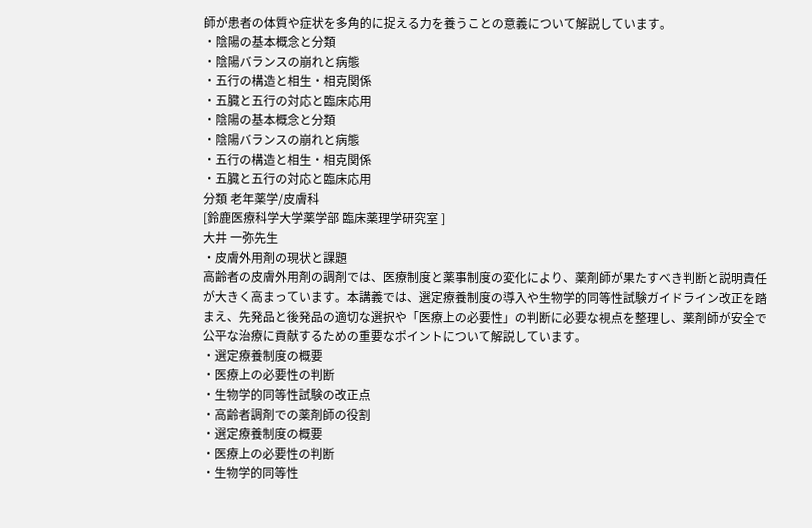師が患者の体質や症状を多角的に捉える力を養うことの意義について解説しています。
・陰陽の基本概念と分類
・陰陽バランスの崩れと病態
・五行の構造と相生・相克関係
・五臓と五行の対応と臨床応用
・陰陽の基本概念と分類
・陰陽バランスの崩れと病態
・五行の構造と相生・相克関係
・五臓と五行の対応と臨床応用
分類 老年薬学/皮膚科
[鈴鹿医療科学大学薬学部 臨床薬理学研究室 ]
大井 一弥先生
・皮膚外用剤の現状と課題
高齢者の皮膚外用剤の調剤では、医療制度と薬事制度の変化により、薬剤師が果たすべき判断と説明責任が大きく高まっています。本講義では、選定療養制度の導入や生物学的同等性試験ガイドライン改正を踏まえ、先発品と後発品の適切な選択や「医療上の必要性」の判断に必要な視点を整理し、薬剤師が安全で公平な治療に貢献するための重要なポイントについて解説しています。
・選定療養制度の概要
・医療上の必要性の判断
・生物学的同等性試験の改正点
・高齢者調剤での薬剤師の役割
・選定療養制度の概要
・医療上の必要性の判断
・生物学的同等性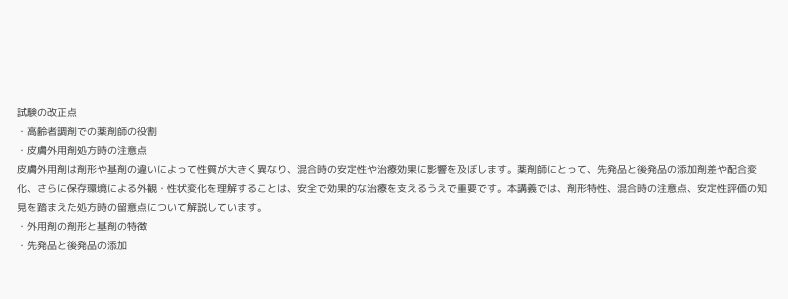試験の改正点
・高齢者調剤での薬剤師の役割
・皮膚外用剤処方時の注意点
皮膚外用剤は剤形や基剤の違いによって性質が大きく異なり、混合時の安定性や治療効果に影響を及ぼします。薬剤師にとって、先発品と後発品の添加剤差や配合変化、さらに保存環境による外観・性状変化を理解することは、安全で効果的な治療を支えるうえで重要です。本講義では、剤形特性、混合時の注意点、安定性評価の知見を踏まえた処方時の留意点について解説しています。
・外用剤の剤形と基剤の特徴
・先発品と後発品の添加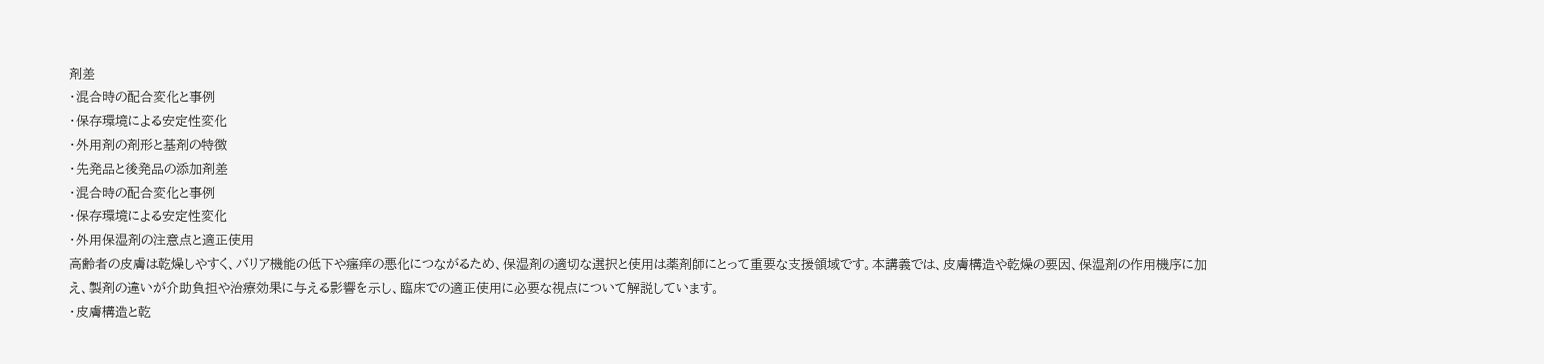剤差
・混合時の配合変化と事例
・保存環境による安定性変化
・外用剤の剤形と基剤の特徴
・先発品と後発品の添加剤差
・混合時の配合変化と事例
・保存環境による安定性変化
・外用保湿剤の注意点と適正使用
高齢者の皮膚は乾燥しやすく、バリア機能の低下や瘙痒の悪化につながるため、保湿剤の適切な選択と使用は薬剤師にとって重要な支援領域です。本講義では、皮膚構造や乾燥の要因、保湿剤の作用機序に加え、製剤の違いが介助負担や治療効果に与える影響を示し、臨床での適正使用に必要な視点について解説しています。
・皮膚構造と乾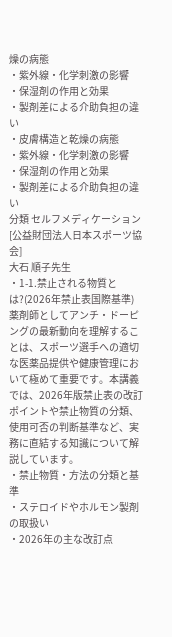燥の病態
・紫外線・化学刺激の影響
・保湿剤の作用と効果
・製剤差による介助負担の違い
・皮膚構造と乾燥の病態
・紫外線・化学刺激の影響
・保湿剤の作用と効果
・製剤差による介助負担の違い
分類 セルフメディケーション
[公益財団法人日本スポーツ協会]
大石 順子先生
・1-1.禁止される物質とは?(2026年禁止表国際基準)
薬剤師としてアンチ・ドーピングの最新動向を理解することは、スポーツ選手への適切な医薬品提供や健康管理において極めて重要です。本講義では、2026年版禁止表の改訂ポイントや禁止物質の分類、使用可否の判断基準など、実務に直結する知識について解説しています。
・禁止物質・方法の分類と基準
・ステロイドやホルモン製剤の取扱い
・2026年の主な改訂点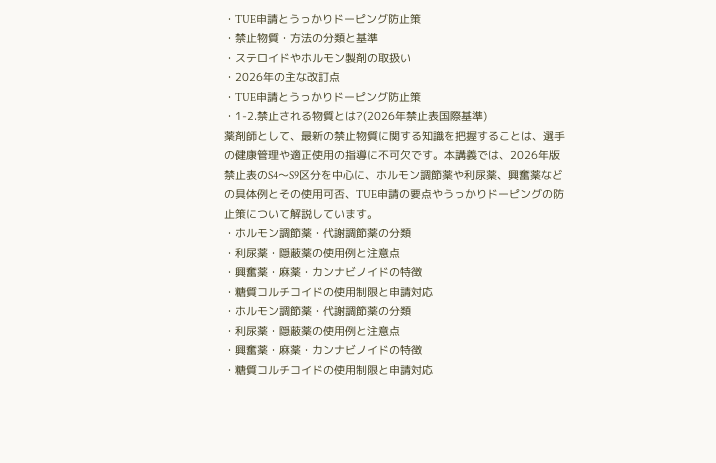・TUE申請とうっかりドーピング防止策
・禁止物質・方法の分類と基準
・ステロイドやホルモン製剤の取扱い
・2026年の主な改訂点
・TUE申請とうっかりドーピング防止策
・1-2.禁止される物質とは?(2026年禁止表国際基準)
薬剤師として、最新の禁止物質に関する知識を把握することは、選手の健康管理や適正使用の指導に不可欠です。本講義では、2026年版禁止表のS4〜S9区分を中心に、ホルモン調節薬や利尿薬、興奮薬などの具体例とその使用可否、TUE申請の要点やうっかりドーピングの防止策について解説しています。
・ホルモン調節薬・代謝調節薬の分類
・利尿薬・隠蔽薬の使用例と注意点
・興奮薬・麻薬・カンナビノイドの特徴
・糖質コルチコイドの使用制限と申請対応
・ホルモン調節薬・代謝調節薬の分類
・利尿薬・隠蔽薬の使用例と注意点
・興奮薬・麻薬・カンナビノイドの特徴
・糖質コルチコイドの使用制限と申請対応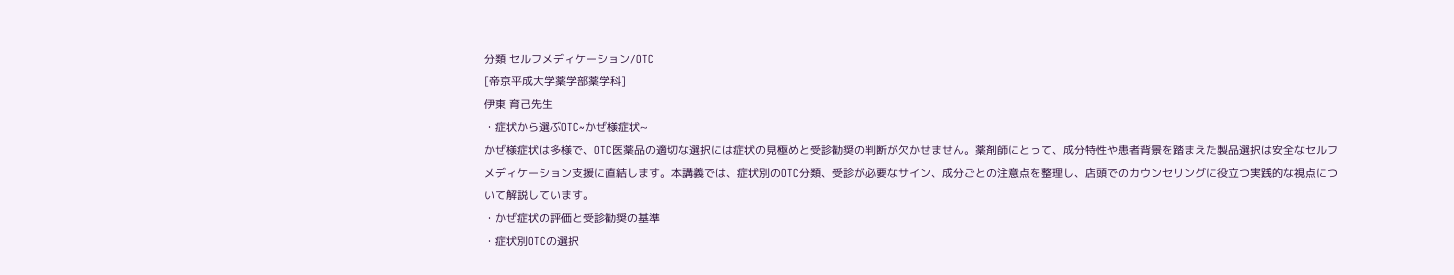分類 セルフメディケーション/OTC
[帝京平成大学薬学部薬学科]
伊東 育己先生
・症状から選ぶOTC~かぜ様症状~
かぜ様症状は多様で、OTC医薬品の適切な選択には症状の見極めと受診勧奨の判断が欠かせません。薬剤師にとって、成分特性や患者背景を踏まえた製品選択は安全なセルフメディケーション支援に直結します。本講義では、症状別のOTC分類、受診が必要なサイン、成分ごとの注意点を整理し、店頭でのカウンセリングに役立つ実践的な視点について解説しています。
・かぜ症状の評価と受診勧奨の基準
・症状別OTCの選択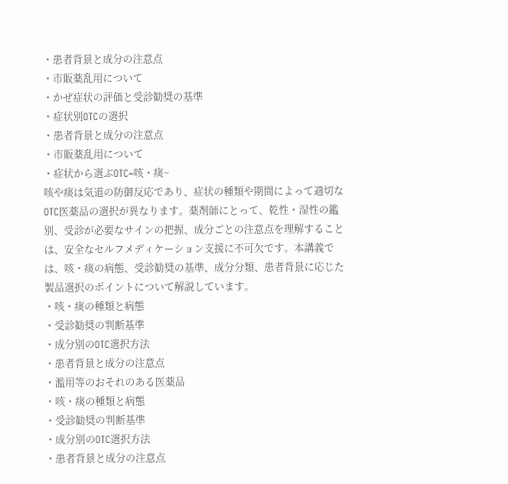・患者背景と成分の注意点
・市販薬乱用について
・かぜ症状の評価と受診勧奨の基準
・症状別OTCの選択
・患者背景と成分の注意点
・市販薬乱用について
・症状から選ぶOTC~咳・痰~
咳や痰は気道の防御反応であり、症状の種類や期間によって適切なOTC医薬品の選択が異なります。薬剤師にとって、乾性・湿性の鑑別、受診が必要なサインの把握、成分ごとの注意点を理解することは、安全なセルフメディケーション支援に不可欠です。本講義では、咳・痰の病態、受診勧奨の基準、成分分類、患者背景に応じた製品選択のポイントについて解説しています。
・咳・痰の種類と病態
・受診勧奨の判断基準
・成分別のOTC選択方法
・患者背景と成分の注意点
・濫用等のおそれのある医薬品
・咳・痰の種類と病態
・受診勧奨の判断基準
・成分別のOTC選択方法
・患者背景と成分の注意点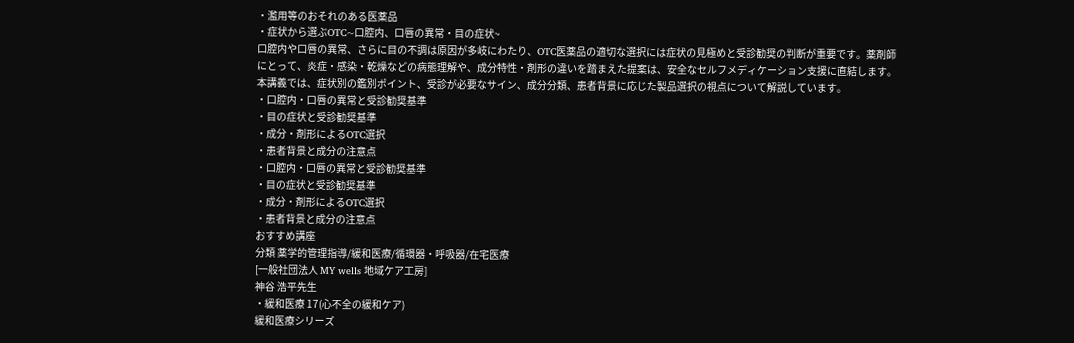・濫用等のおそれのある医薬品
・症状から選ぶOTC~口腔内、口唇の異常・目の症状~
口腔内や口唇の異常、さらに目の不調は原因が多岐にわたり、OTC医薬品の適切な選択には症状の見極めと受診勧奨の判断が重要です。薬剤師にとって、炎症・感染・乾燥などの病態理解や、成分特性・剤形の違いを踏まえた提案は、安全なセルフメディケーション支援に直結します。本講義では、症状別の鑑別ポイント、受診が必要なサイン、成分分類、患者背景に応じた製品選択の視点について解説しています。
・口腔内・口唇の異常と受診勧奨基準
・目の症状と受診勧奨基準
・成分・剤形によるOTC選択
・患者背景と成分の注意点
・口腔内・口唇の異常と受診勧奨基準
・目の症状と受診勧奨基準
・成分・剤形によるOTC選択
・患者背景と成分の注意点
おすすめ講座
分類 薬学的管理指導/緩和医療/循環器・呼吸器/在宅医療
[一般社団法人 MY wells 地域ケア工房]
神谷 浩平先生
・緩和医療 17(心不全の緩和ケア)
緩和医療シリーズ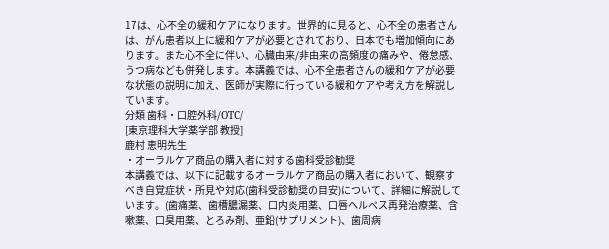17は、心不全の緩和ケアになります。世界的に見ると、心不全の患者さんは、がん患者以上に緩和ケアが必要とされており、日本でも増加傾向にあります。また心不全に伴い、心臓由来/非由来の高頻度の痛みや、倦怠感、うつ病なども併発します。本講義では、心不全患者さんの緩和ケアが必要な状態の説明に加え、医師が実際に行っている緩和ケアや考え方を解説しています。
分類 歯科・口腔外科/OTC/
[東京理科大学薬学部 教授]
鹿村 恵明先生
・オーラルケア商品の購入者に対する歯科受診勧奨
本講義では、以下に記載するオーラルケア商品の購入者において、観察すべき自覚症状・所見や対応(歯科受診勧奨の目安)について、詳細に解説しています。(歯痛薬、歯槽膿漏薬、口内炎用薬、口唇ヘルペス再発治療薬、含嗽薬、口臭用薬、とろみ剤、亜鉛(サプリメント)、歯周病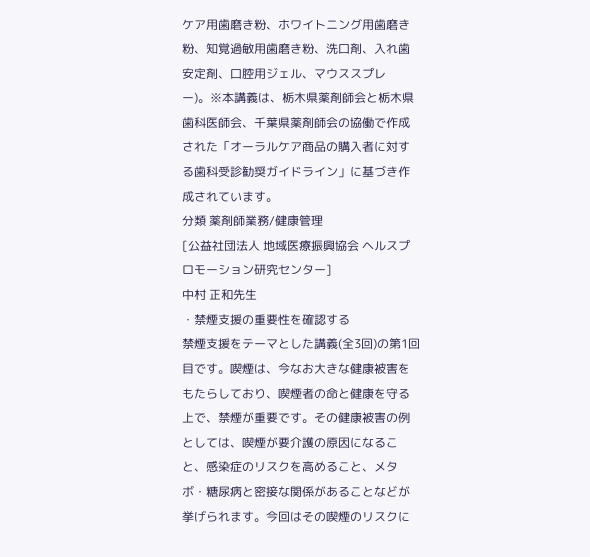ケア用歯磨き粉、ホワイトニング用歯磨き粉、知覚過敏用歯磨き粉、洗口剤、入れ歯安定剤、口腔用ジェル、マウススプレー)。※本講義は、栃木県薬剤師会と栃木県歯科医師会、千葉県薬剤師会の協働で作成された「オーラルケア商品の購入者に対する歯科受診勧奨ガイドライン」に基づき作成されています。
分類 薬剤師業務/健康管理
[公益社団法人 地域医療振興協会 ヘルスプロモーション研究センター]
中村 正和先生
・禁煙支援の重要性を確認する
禁煙支援をテーマとした講義(全3回)の第1回目です。喫煙は、今なお大きな健康被害をもたらしており、喫煙者の命と健康を守る上で、禁煙が重要です。その健康被害の例としては、喫煙が要介護の原因になること、感染症のリスクを高めること、メタボ・糖尿病と密接な関係があることなどが挙げられます。今回はその喫煙のリスクに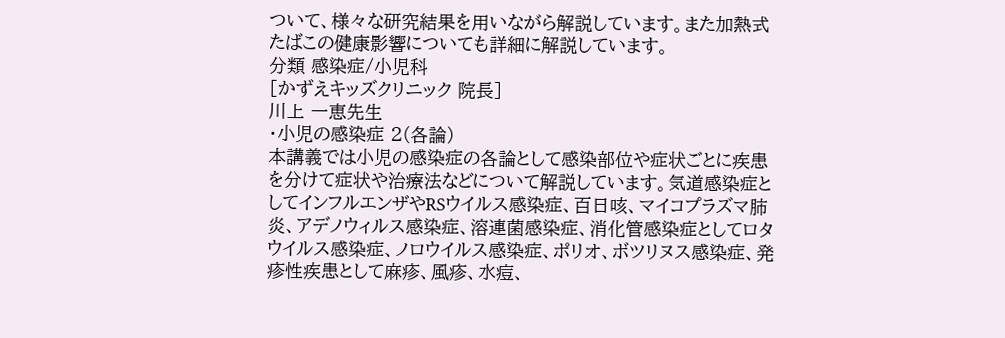ついて、様々な研究結果を用いながら解説しています。また加熱式たばこの健康影響についても詳細に解説しています。
分類 感染症/小児科
[かずえキッズクリニック 院長]
川上 一恵先生
・小児の感染症 2(各論)
本講義では小児の感染症の各論として感染部位や症状ごとに疾患を分けて症状や治療法などについて解説しています。気道感染症としてインフルエンザやRSウイルス感染症、百日咳、マイコプラズマ肺炎、アデノウィルス感染症、溶連菌感染症、消化管感染症としてロタウイルス感染症、ノロウイルス感染症、ポリオ、ボツリヌス感染症、発疹性疾患として麻疹、風疹、水痘、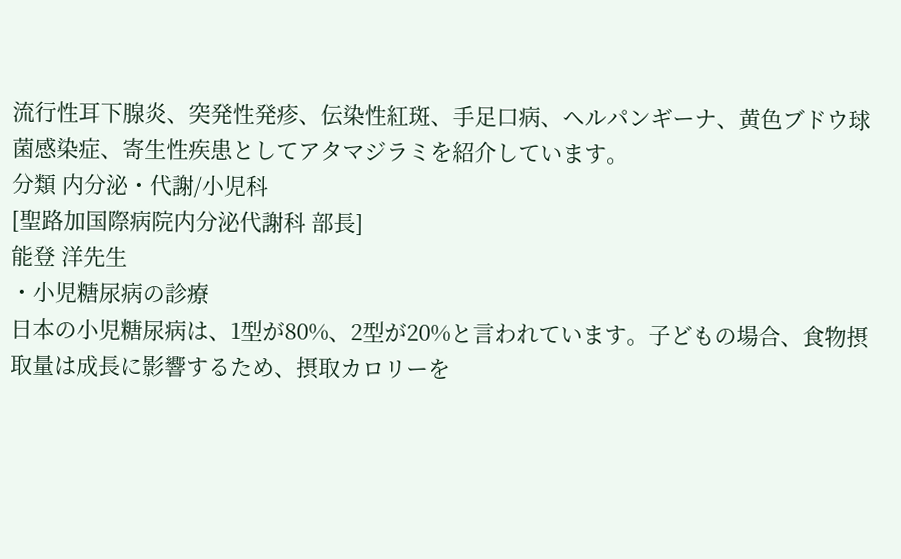流行性耳下腺炎、突発性発疹、伝染性紅斑、手足口病、ヘルパンギーナ、黄色ブドウ球菌感染症、寄生性疾患としてアタマジラミを紹介しています。
分類 内分泌・代謝/小児科
[聖路加国際病院内分泌代謝科 部長]
能登 洋先生
・小児糖尿病の診療
日本の小児糖尿病は、1型が80%、2型が20%と言われています。子どもの場合、食物摂取量は成長に影響するため、摂取カロリーを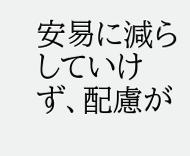安易に減らしていけず、配慮が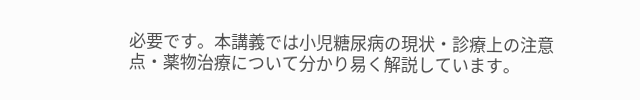必要です。本講義では小児糖尿病の現状・診療上の注意点・薬物治療について分かり易く解説しています。